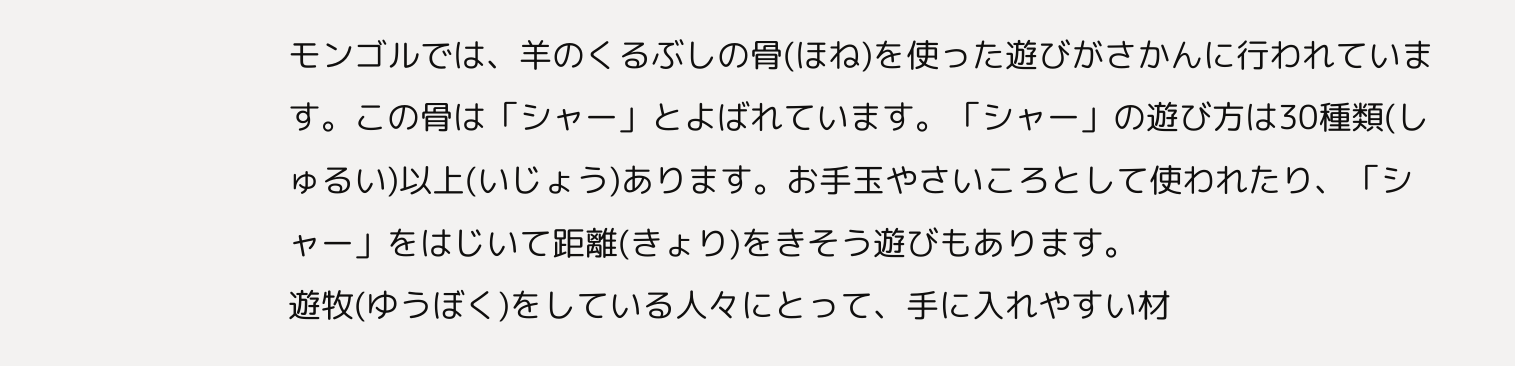モンゴルでは、羊のくるぶしの骨(ほね)を使った遊びがさかんに行われています。この骨は「シャー」とよばれています。「シャー」の遊び方は30種類(しゅるい)以上(いじょう)あります。お手玉やさいころとして使われたり、「シャー」をはじいて距離(きょり)をきそう遊びもあります。
遊牧(ゆうぼく)をしている人々にとって、手に入れやすい材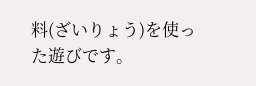料(ざいりょう)を使った遊びです。